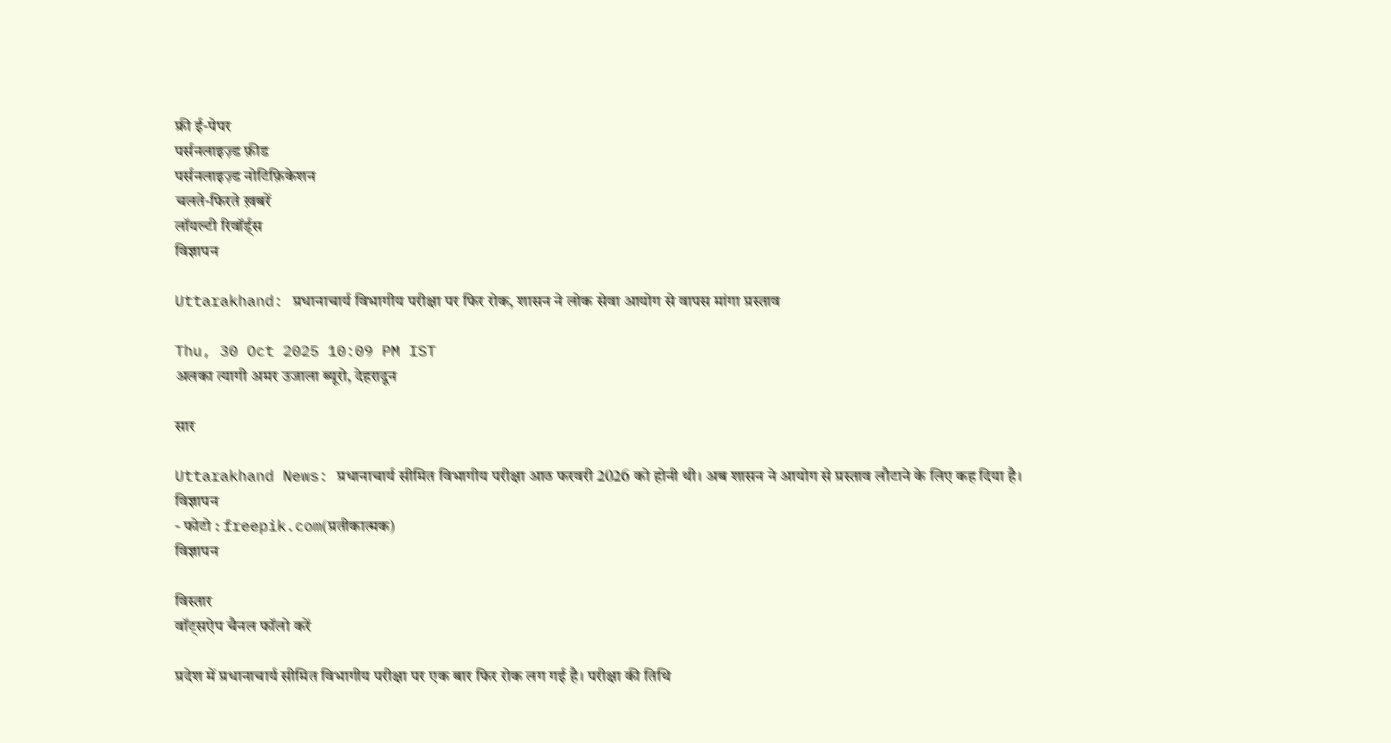फ्री ई-पेपर
पर्सनलाइज़्ड फ़ीड
पर्सनलाइज़्ड नोटिफ़िकेशन
चलते-फिरते ख़बरें
लॉयल्टी रिवॉर्ड्स
विज्ञापन

Uttarakhand: प्रधानाचार्य विभागीय परीक्षा पर फिर रोक, शासन ने लोक सेवा आयोग से वापस मांगा प्रस्ताव

Thu, 30 Oct 2025 10:09 PM IST
अलका त्यागी अमर उजाला ब्यूरो, देहरादून

सार

Uttarakhand News: प्रधानाचार्य सीमित विभागीय परीक्षा आठ फरवरी 2026 को होनी थी। अब शासन ने आयोग से प्रस्ताव लौटाने के लिए कह दिया है।
विज्ञापन
- फोटो : freepik.com(प्रतीकात्मक)
विज्ञापन

विस्तार
वॉट्सऐप चैनल फॉलो करें

प्रदेश में प्रधानाचार्य सीमित विभागीय परीक्षा पर एक बार फिर रोक लग गई है। परीक्षा की तिथि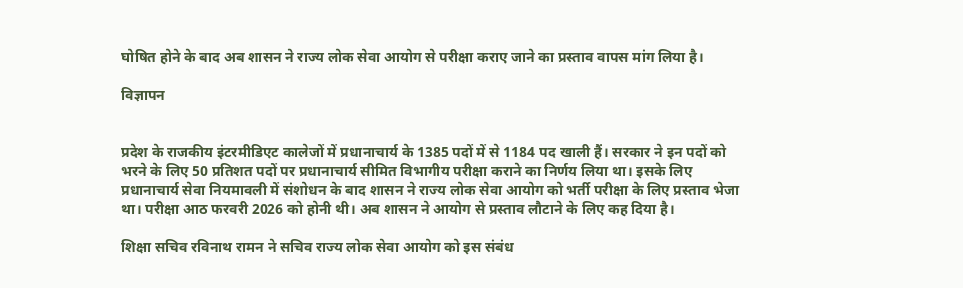घोषित होने के बाद अब शासन ने राज्य लोक सेवा आयोग से परीक्षा कराए जाने का प्रस्ताव वापस मांग लिया है।

विज्ञापन


प्रदेश के राजकीय इंटरमीडिएट कालेजों में प्रधानाचार्य के 1385 पदों में से 1184 पद खाली हैं। सरकार ने इन पदों को भरने के लिए 50 प्रतिशत पदों पर प्रधानाचार्य सीमित विभागीय परीक्षा कराने का निर्णय लिया था। इसके लिए प्रधानाचार्य सेवा नियमावली में संशोधन के बाद शासन ने राज्य लोक सेवा आयोग को भर्ती परीक्षा के लिए प्रस्ताव भेजा था। परीक्षा आठ फरवरी 2026 को होनी थी। अब शासन ने आयोग से प्रस्ताव लौटाने के लिए कह दिया है।

शिक्षा सचिव रविनाथ रामन ने सचिव राज्य लोक सेवा आयोग को इस संबंध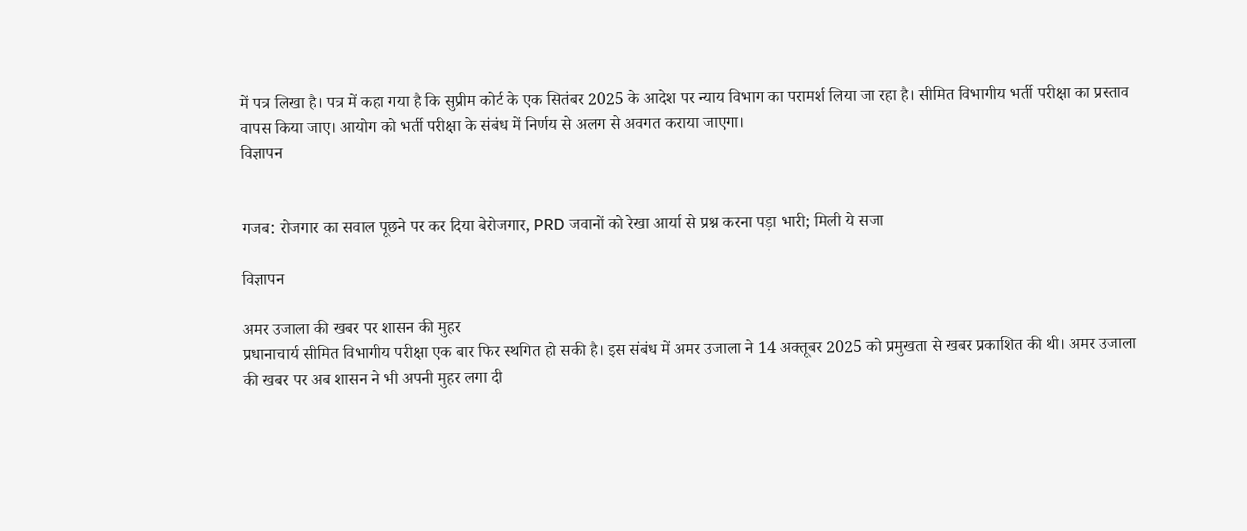में पत्र लिखा है। पत्र में कहा गया है कि सुप्रीम कोर्ट के एक सितंबर 2025 के आदेश पर न्याय विभाग का परामर्श लिया जा रहा है। सीमित विभागीय भर्ती परीक्षा का प्रस्ताव वापस किया जाए। आयोग को भर्ती परीक्षा के संबंध में निर्णय से अलग से अवगत कराया जाएगा।
विज्ञापन


गजब: रोजगार का सवाल पूछने पर कर दिया बेरोजगार, PRD जवानों को रेखा आर्या से प्रश्न करना पड़ा भारी; मिली ये सजा

विज्ञापन

अमर उजाला की खबर पर शासन की मुहर
प्रधानाचार्य सीमित विभागीय परीक्षा एक बार फिर स्थगित हो सकी है। इस संबंध में अमर उजाला ने 14 अक्तूबर 2025 को प्रमुखता से खबर प्रकाशित की थी। अमर उजाला की खबर पर अब शासन ने भी अपनी मुहर लगा दी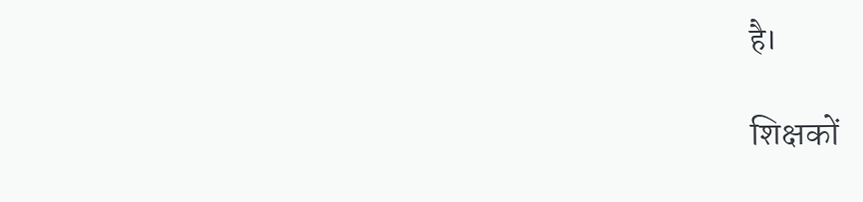है।

शिक्षकों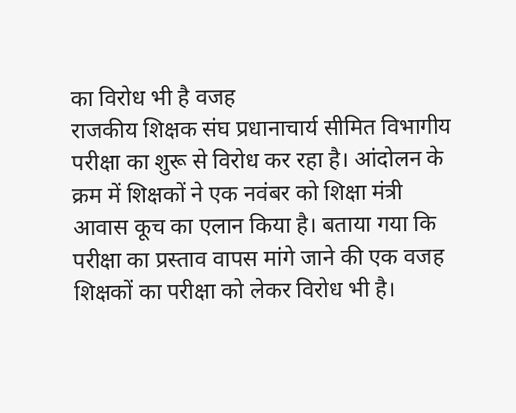का विरोध भी है वजह
राजकीय शिक्षक संघ प्रधानाचार्य सीमित विभागीय परीक्षा का शुरू से विरोध कर रहा है। आंदोलन के क्रम में शिक्षकों ने एक नवंबर को शिक्षा मंत्री आवास कूच का एलान किया है। बताया गया कि परीक्षा का प्रस्ताव वापस मांगे जाने की एक वजह शिक्षकों का परीक्षा को लेकर विरोध भी है।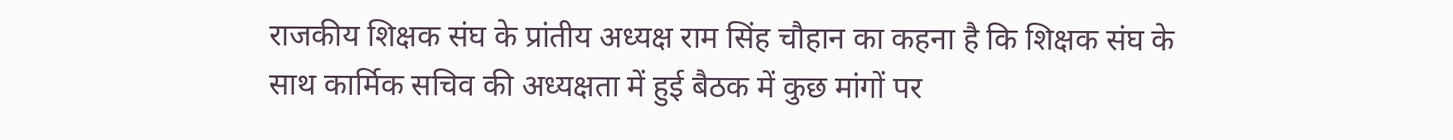राजकीय शिक्षक संघ के प्रांतीय अध्यक्ष राम सिंह चौहान का कहना है कि शिक्षक संघ के साथ कार्मिक सचिव की अध्यक्षता में हुई बैठक में कुछ मांगों पर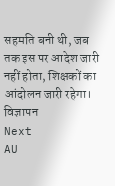सहमति बनी थी, जब तक इस पर आदेश जारी नहीं होता, शिक्षकों का आंदोलन जारी रहेगा।
विज्ञापन
Next
AU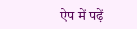ऐप में पढ़ें